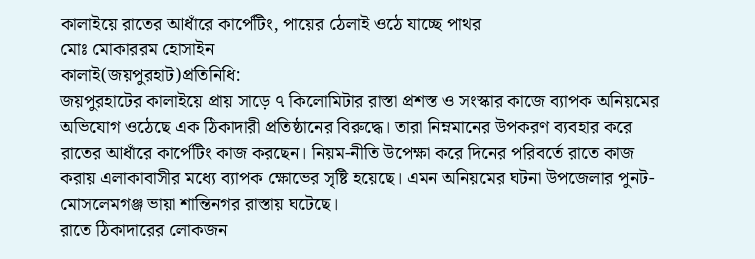কালাইয়ে রাতের আধাঁরে কার্পেটিং, পায়ের ঠেলাই ওঠে যাচ্ছে পাথর
মোঃ মোকাররম হোসাইন
কালাই(জয়পুরহাট)প্রতিনিধি:
জয়পুরহাটের কালাইয়ে প্রায় সাড়ে ৭ কিলোমিটার রাস্তা প্রশস্ত ও সংস্কার কাজে ব্যাপক অনিয়মের অভিযোগ ওঠেছে এক ঠিকাদারী প্রতিষ্ঠানের বিরুদ্ধে। তারা নিম্নমানের উপকরণ ব্যবহার করে রাতের আধাঁরে কার্পেটিং কাজ করছেন। নিয়ম-নীতি উপেক্ষা করে দিনের পরিবর্তে রাতে কাজ করায় এলাকাবাসীর মধ্যে ব্যাপক ক্ষোভের সৃষ্টি হয়েছে। এমন অনিয়মের ঘটনা উপজেলার পুনট-মোসলেমগঞ্জ ভায়া শান্তিনগর রাস্তায় ঘটেছে।
রাতে ঠিকাদারের লোকজন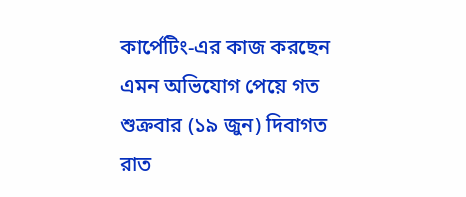কার্পেটিং-এর কাজ করছেন এমন অভিযোগ পেয়ে গত শুক্রবার (১৯ জুন) দিবাগত রাত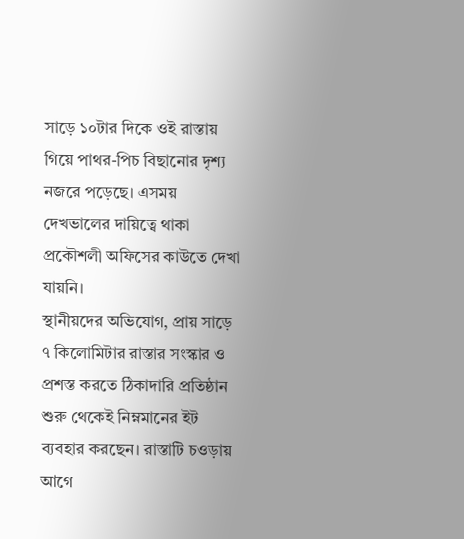সাড়ে ১০টার দিকে ওই রাস্তায় গিয়ে পাথর-পিচ বিছানোর দৃশ্য নজরে পড়েছে। এসময় দেখভালের দায়িত্বে থাকা প্রকৌশলী অফিসের কাউতে দেখা যায়নি।
স্থানীয়দের অভিযোগ, প্রায় সাড়ে ৭ কিলোমিটার রাস্তার সংস্কার ও প্রশস্ত করতে ঠিকাদারি প্রতিষ্ঠান শুরু থেকেই নিম্নমানের ইট ব্যবহার করছেন। রাস্তাটি চওড়ায় আগে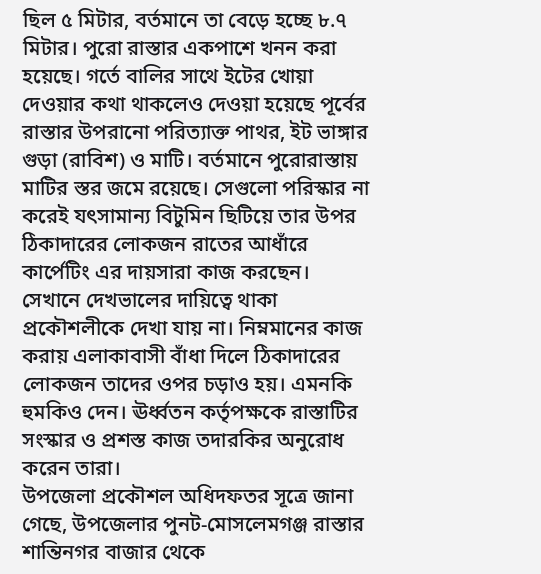ছিল ৫ মিটার, বর্তমানে তা বেড়ে হচ্ছে ৮.৭ মিটার। পুরো রাস্তার একপাশে খনন করা হয়েছে। গর্তে বালির সাথে ইটের খোয়া দেওয়ার কথা থাকলেও দেওয়া হয়েছে পূর্বের রাস্তার উপরানো পরিত্যাক্ত পাথর, ইট ভাঙ্গার গুড়া (রাবিশ) ও মাটি। বর্তমানে পুরোরাস্তায় মাটির স্তর জমে রয়েছে। সেগুলো পরিস্কার না করেই যৎসামান্য বিটুমিন ছিটিয়ে তার উপর ঠিকাদারের লোকজন রাতের আধাঁরে কার্পেটিং এর দায়সারা কাজ করছেন। সেখানে দেখভালের দায়িত্বে থাকা প্রকৌশলীকে দেখা যায় না। নিম্নমানের কাজ করায় এলাকাবাসী বাঁধা দিলে ঠিকাদারের লোকজন তাদের ওপর চড়াও হয়। এমনকি হুমকিও দেন। ঊর্ধ্বতন কর্তৃপক্ষকে রাস্তাটির সংস্কার ও প্রশস্ত কাজ তদারকির অনুরোধ করেন তারা।
উপজেলা প্রকৌশল অধিদফতর সূত্রে জানা গেছে, উপজেলার পুনট-মোসলেমগঞ্জ রাস্তার শান্তিনগর বাজার থেকে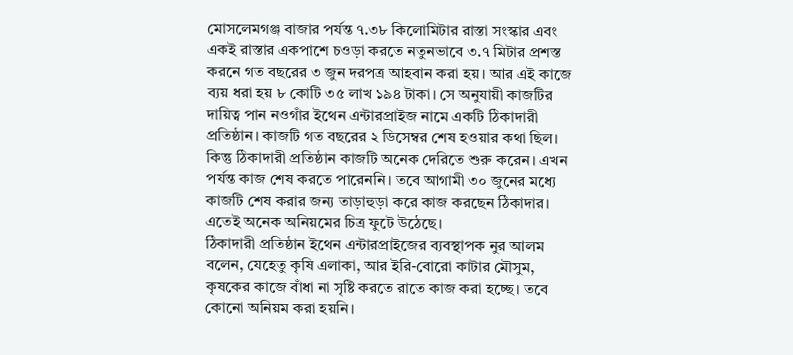মোসলেমগঞ্জ বাজার পর্যন্ত ৭.৩৮ কিলোমিটার রাস্তা সংস্কার এবং একই রাস্তার একপাশে চওড়া করতে নতুনভাবে ৩.৭ মিটার প্রশস্ত করনে গত বছরের ৩ জুন দরপত্র আহবান করা হয়। আর এই কাজে ব্যয় ধরা হয় ৮ কোটি ৩৫ লাখ ১৯৪ টাকা। সে অনুযায়ী কাজটির দায়িত্ব পান নওগাঁর ইথেন এন্টারপ্রাইজ নামে একটি ঠিকাদারী প্রতিষ্ঠান। কাজটি গত বছরের ২ ডিসেম্বর শেষ হওয়ার কথা ছিল। কিন্তু ঠিকাদারী প্রতিষ্ঠান কাজটি অনেক দেরিতে শুরু করেন। এখন পর্যন্ত কাজ শেষ করতে পারেননি। তবে আগামী ৩০ জুনের মধ্যে কাজটি শেষ করার জন্য তাড়াহুড়া করে কাজ করছেন ঠিকাদার। এতেই অনেক অনিয়মের চিত্র ফুটে উঠেছে।
ঠিকাদারী প্রতিষ্ঠান ইথেন এন্টারপ্রাইজের ব্যবস্থাপক নুর আলম বলেন, যেহেতু কৃষি এলাকা, আর ইরি-বোরো কাটার মৌসুম, কৃষকের কাজে বাঁধা না সৃষ্টি করতে রাতে কাজ করা হচ্ছে। তবে কোনো অনিয়ম করা হয়নি।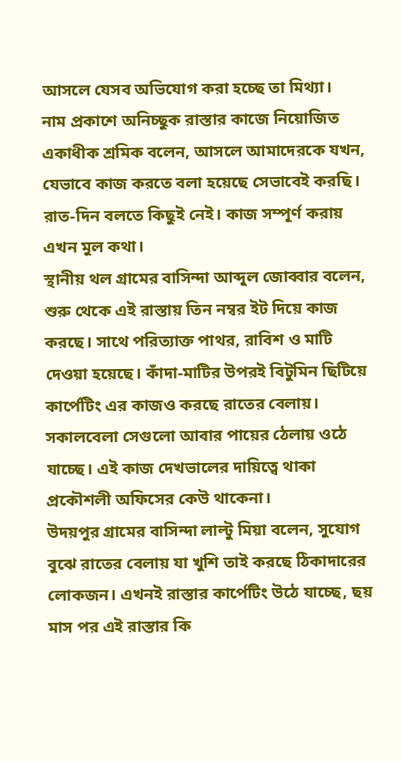আসলে যেসব অভিযোগ করা হচ্ছে তা মিথ্যা।
নাম প্রকাশে অনিচ্ছুক রাস্তার কাজে নিয়োজিত একাধীক শ্রমিক বলেন, আসলে আমাদেরকে যখন, যেভাবে কাজ করতে বলা হয়েছে সেভাবেই করছি। রাত-দিন বলতে কিছুই নেই। কাজ সম্পূর্ণ করায় এখন মুল কথা।
স্থানীয় থল গ্রামের বাসিন্দা আব্দুল জোব্বার বলেন, শুরু থেকে এই রাস্তায় তিন নম্বর ইট দিয়ে কাজ করছে। সাথে পরিত্যাক্ত পাথর, রাবিশ ও মাটি দেওয়া হয়েছে। কাঁদা-মাটির উপরই বিটুমিন ছিটিয়ে কার্পেটিং এর কাজও করছে রাতের বেলায়। সকালবেলা সেগুলো আবার পায়ের ঠেলায় ওঠে যাচ্ছে। এই কাজ দেখভালের দায়িত্বে থাকা প্রকৌশলী অফিসের কেউ থাকেনা।
উদয়পুর গ্রামের বাসিন্দা লাল্টু মিয়া বলেন, সুযোগ বুঝে রাতের বেলায় যা খুশি তাই করছে ঠিকাদারের লোকজন। এখনই রাস্তার কার্পেটিং উঠে যাচ্ছে, ছয় মাস পর এই রাস্তার কি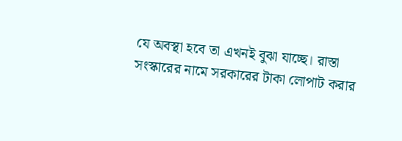যে অবস্থা হবে তা এখনই বুঝা যাচ্ছে। রাস্তা সংস্কারের নামে সরকারের টাকা লোপাট করার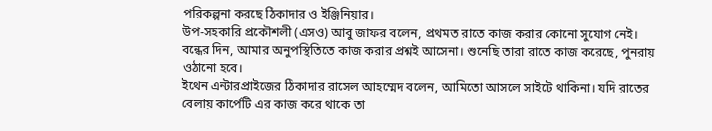পরিকল্পনা করছে ঠিকাদার ও ইঞ্জিনিয়ার।
উপ-সহকারি প্রকৌশলী (এসও) আবু জাফর বলেন, প্রথমত রাতে কাজ করার কোনো সুযোগ নেই। বন্ধের দিন, আমার অনুপস্থিতিতে কাজ করার প্রশ্নই আসেনা। শুনেছি তারা রাতে কাজ করেছে, পুনরায় ওঠানো হবে।
ইথেন এন্টারপ্রাইজের ঠিকাদার রাসেল আহম্মেদ বলেন, আমিতো আসলে সাইটে থাকিনা। যদি রাতের বেলায় কার্পেটি এর কাজ করে থাকে তা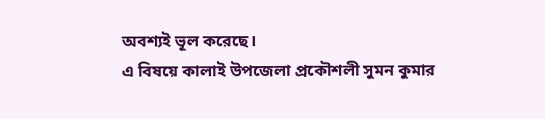অবশ্যই ভূল করেছে।
এ বিষয়ে কালাই উপজেলা প্রকৌশলী সুমন কুমার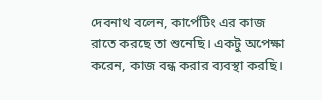দেবনাথ বলেন, কার্পেটিং এর কাজ রাতে করছে তা শুনেছি। একটু অপেক্ষা করেন, কাজ বন্ধ করার ব্যবস্থা করছি।